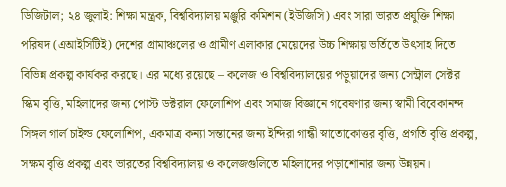ডিজিটাল; ২৪ জুলাই: শিক্ষা মন্ত্রক, বিশ্ববিদ্যালয় মঞ্জুরি কমিশন (ইউজিসি) এবং সারা ভারত প্রযুক্তি শিক্ষা পরিষদ (এআইসিটিই) দেশের গ্রামাঞ্চলের ও গ্রামীণ এলাকার মেয়েদের উচ্চ শিক্ষায় ভর্তিতে উৎসাহ দিতে বিভিন্ন প্রকল্প কার্যকর করছে। এর মধ্যে রয়েছে – কলেজ ও বিশ্ববিদ্যালয়ের পড়ুয়াদের জন্য সেন্ট্রাল সেক্টর স্কিম বৃত্তি, মহিলাদের জন্য পোস্ট ডক্টরাল ফেলোশিপ এবং সমাজ বিজ্ঞানে গবেষণার জন্য স্বামী বিবেকানন্দ সিঙ্গল গার্ল চাইল্ড ফেলোশিপ, একমাত্র কন্যা সন্তানের জন্য ইন্দিরা গান্ধী স্নাতোকোত্তর বৃত্তি, প্রগতি বৃত্তি প্রকল্প, সক্ষম বৃত্তি প্রকল্প এবং ভারতের বিশ্ববিদ্যালয় ও কলেজগুলিতে মহিলাদের পড়াশোনার জন্য উন্নয়ন।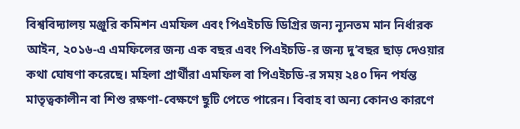বিশ্ববিদ্যালয় মঞ্জুরি কমিশন এমফিল এবং পিএইচডি ডিগ্রির জন্য ন্যূনতম মান নির্ধারক আইন, ২০১৬-এ এমফিলের জন্য এক বছর এবং পিএইচডি-র জন্য দু’বছর ছাড় দেওয়ার কথা ঘোষণা করেছে। মহিলা প্রার্থীরা এমফিল বা পিএইচডি-র সময় ২৪০ দিন পর্যন্ত মাতৃত্বকালীন বা শিশু রক্ষণা-বেক্ষণে ছুটি পেতে পারেন। বিবাহ বা অন্য কোনও কারণে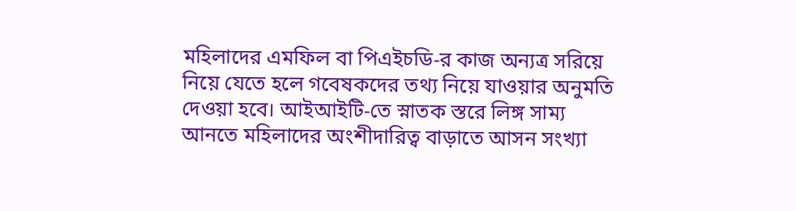মহিলাদের এমফিল বা পিএইচডি-র কাজ অন্যত্র সরিয়ে নিয়ে যেতে হলে গবেষকদের তথ্য নিয়ে যাওয়ার অনুমতি দেওয়া হবে। আইআইটি-তে স্নাতক স্তরে লিঙ্গ সাম্য আনতে মহিলাদের অংশীদারিত্ব বাড়াতে আসন সংখ্যা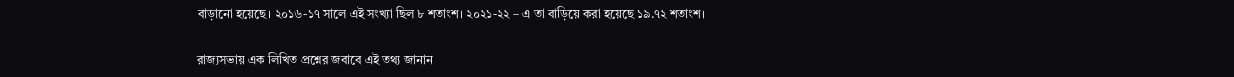বাড়ানো হয়েছে। ২০১৬-১৭ সালে এই সংখ্যা ছিল ৮ শতাংশ। ২০২১-২২ – এ তা বাড়িয়ে করা হয়েছে ১৯.৭২ শতাংশ।

রাজ্যসভায় এক লিখিত প্রশ্নের জবাবে এই তথ্য জানান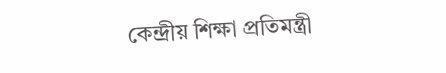কেন্দ্রীয় শিক্ষা প্রতিমন্ত্রী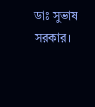ডাঃ সুভাষ সরকার।